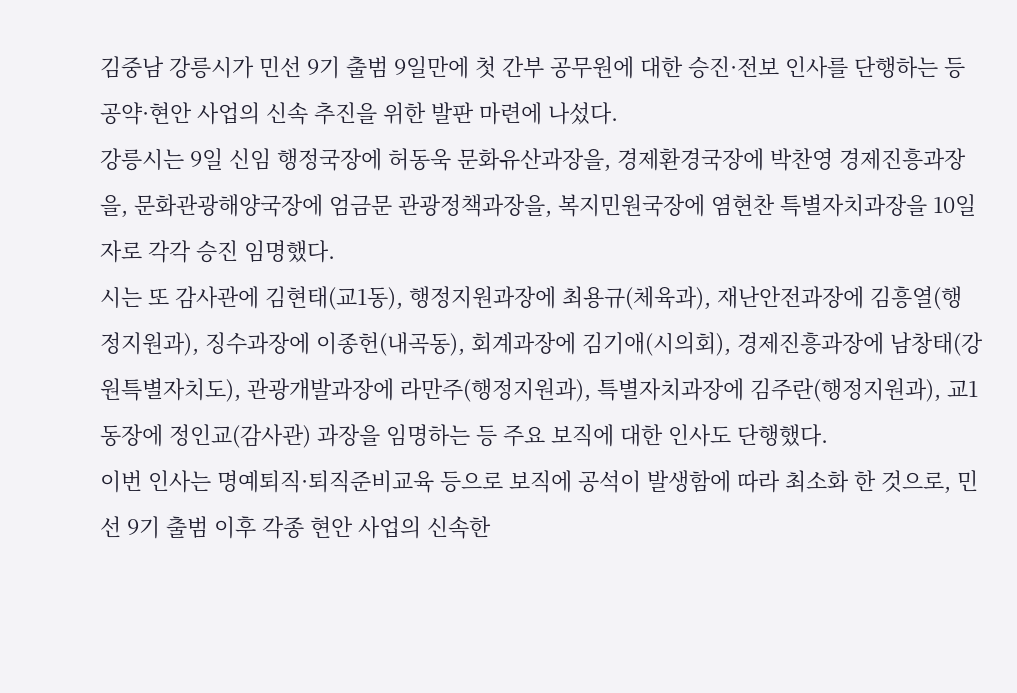김중남 강릉시가 민선 9기 출범 9일만에 첫 간부 공무원에 대한 승진·전보 인사를 단행하는 등 공약·현안 사업의 신속 추진을 위한 발판 마련에 나섰다.
강릉시는 9일 신임 행정국장에 허동욱 문화유산과장을, 경제환경국장에 박찬영 경제진흥과장을, 문화관광해양국장에 엄금문 관광정책과장을, 복지민원국장에 염현찬 특별자치과장을 10일자로 각각 승진 임명했다.
시는 또 감사관에 김현태(교1동), 행정지원과장에 최용규(체육과), 재난안전과장에 김흥열(행정지원과), 징수과장에 이종헌(내곡동), 회계과장에 김기애(시의회), 경제진흥과장에 남창태(강원특별자치도), 관광개발과장에 라만주(행정지원과), 특별자치과장에 김주란(행정지원과), 교1동장에 정인교(감사관) 과장을 임명하는 등 주요 보직에 대한 인사도 단행했다.
이번 인사는 명예퇴직·퇴직준비교육 등으로 보직에 공석이 발생함에 따라 최소화 한 것으로, 민선 9기 출범 이후 각종 현안 사업의 신속한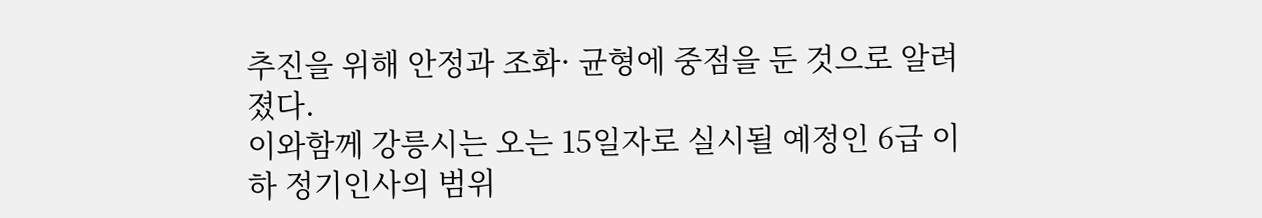추진을 위해 안정과 조화· 균형에 중점을 둔 것으로 알려졌다.
이와함께 강릉시는 오는 15일자로 실시될 예정인 6급 이하 정기인사의 범위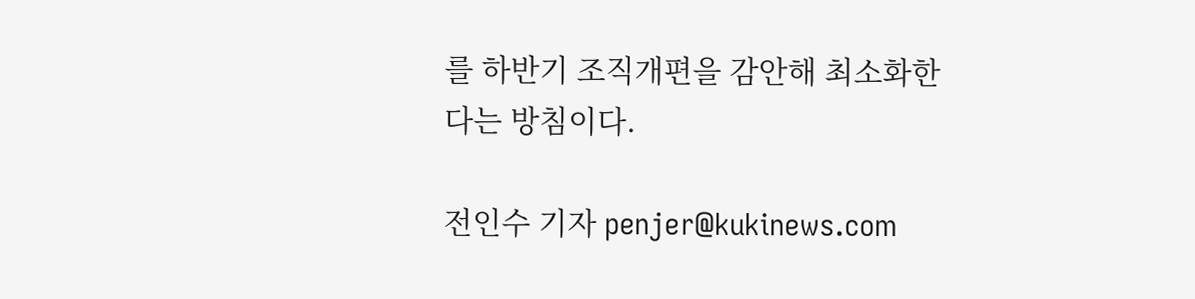를 하반기 조직개편을 감안해 최소화한다는 방침이다.

전인수 기자 penjer@kukinews.com